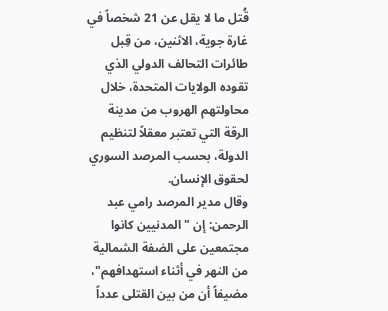قُتل ما لا يقل عن 21 شخصاً في غارة جوية، الاثنين، من قِبل طائرات التحالف الدولي الذي تقوده الولايات المتحدة، خلال محاولتهم الهروب من مدينة الرقة التي تعتبر معقلاً لتنظيم الدولة، بحسب المرصد السوري لحقوق الإنسان.
وقال مدير المرصد رامي عبد الرحمن: إن " المدنيين كانوا مجتمعين على الضفة الشمالية من النهر في أثناء استهدافهم"، مضيفاً أن من بين القتلى عدداً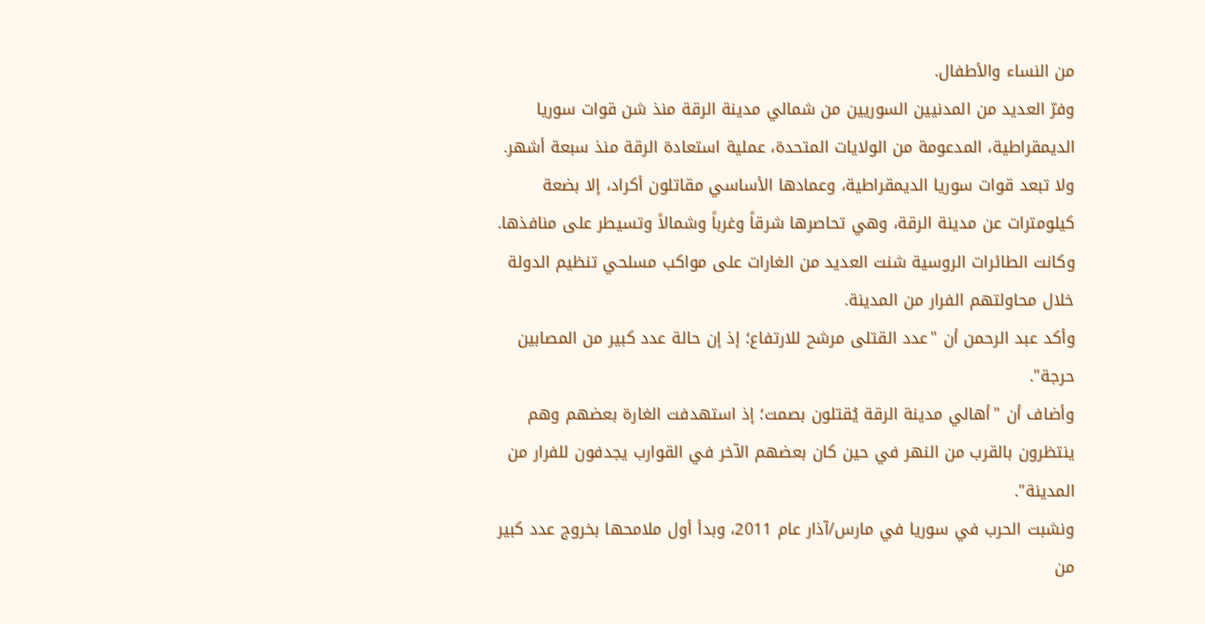من النساء والأطفال.
وفرّ العديد من المدنيين السوريين من شمالي مدينة الرقة منذ شن قوات سوريا الديمقراطية، المدعومة من الولايات المتحدة، عملية استعادة الرقة منذ سبعة أشهر.
ولا تبعد قوات سوريا الديمقراطية، وعمادها الأساسي مقاتلون أكراد، إلا بضعة كيلومترات عن مدينة الرقة، وهي تحاصرها شرقاً وغرباً وشمالاً وتسيطر على منافذها.
وكانت الطائرات الروسية شنت العديد من الغارات على مواكب مسلحي تنظيم الدولة خلال محاولتهم الفرار من المدينة.
وأكد عبد الرحمن أن "عدد القتلى مرشح للارتفاع؛ إذ إن حالة عدد كبير من المصابين حرجة".
وأضاف أن "أهالي مدينة الرقة يُقتلون بصمت؛ إذ استهدفت الغارة بعضهم وهم ينتظرون بالقرب من النهر في حين كان بعضهم الآخر في القوارب يجدفون للفرار من المدينة".
ونشبت الحرب في سوريا في مارس/آذار عام 2011، وبدأ أول ملامحها بخروج عدد كبير من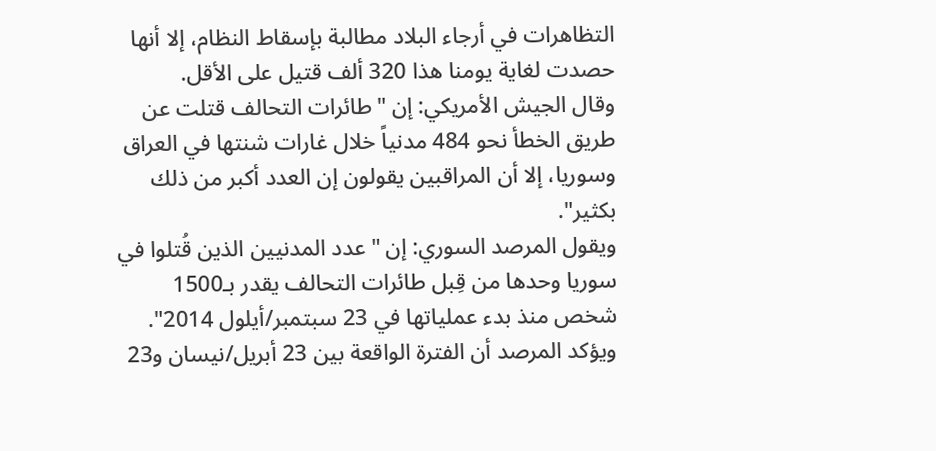التظاهرات في أرجاء البلاد مطالبة بإسقاط النظام، إلا أنها حصدت لغاية يومنا هذا 320 ألف قتيل على الأقل.
وقال الجيش الأمريكي: إن "طائرات التحالف قتلت عن طريق الخطأ نحو 484 مدنياً خلال غارات شنتها في العراق وسوريا، إلا أن المراقبين يقولون إن العدد أكبر من ذلك بكثير".
ويقول المرصد السوري: إن "عدد المدنيين الذين قُتلوا في سوريا وحدها من قِبل طائرات التحالف يقدر بـ1500 شخص منذ بدء عملياتها في 23 سبتمبر/أيلول 2014".
ويؤكد المرصد أن الفترة الواقعة بين 23 أبريل/نيسان و23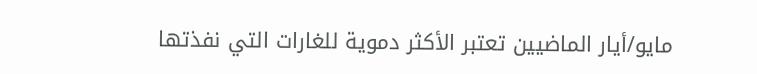مايو/أيار الماضيين تعتبر الأكثر دموية للغارات التي نفذتها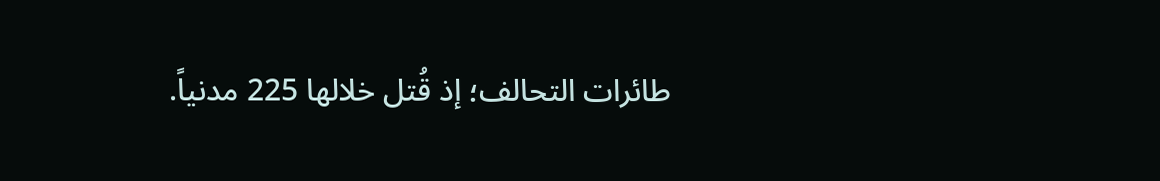طائرات التحالف؛ إذ قُتل خلالها 225 مدنياً.